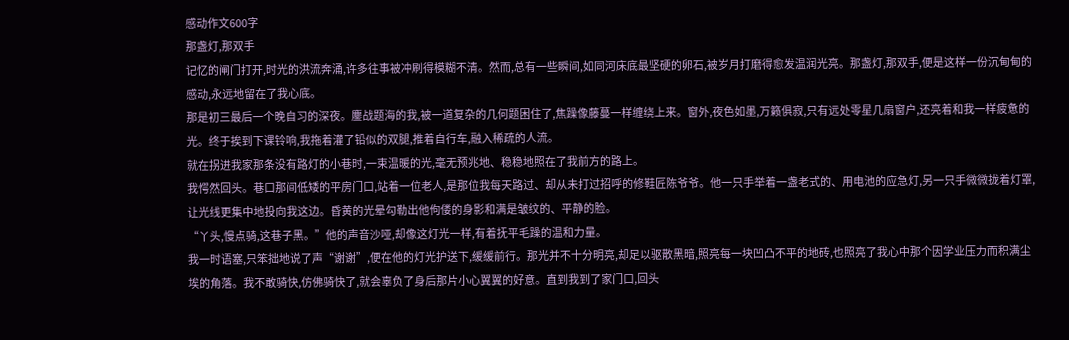感动作文600字
那盏灯,那双手
记忆的闸门打开,时光的洪流奔涌,许多往事被冲刷得模糊不清。然而,总有一些瞬间,如同河床底最坚硬的卵石,被岁月打磨得愈发温润光亮。那盏灯,那双手,便是这样一份沉甸甸的感动,永远地留在了我心底。
那是初三最后一个晚自习的深夜。鏖战题海的我,被一道复杂的几何题困住了,焦躁像藤蔓一样缠绕上来。窗外,夜色如墨,万籁俱寂,只有远处零星几扇窗户,还亮着和我一样疲惫的光。终于挨到下课铃响,我拖着灌了铅似的双腿,推着自行车,融入稀疏的人流。
就在拐进我家那条没有路灯的小巷时,一束温暖的光,毫无预兆地、稳稳地照在了我前方的路上。
我愕然回头。巷口那间低矮的平房门口,站着一位老人,是那位我每天路过、却从未打过招呼的修鞋匠陈爷爷。他一只手举着一盏老式的、用电池的应急灯,另一只手微微拢着灯罩,让光线更集中地投向我这边。昏黄的光晕勾勒出他佝偻的身影和满是皱纹的、平静的脸。
“丫头,慢点骑,这巷子黑。”他的声音沙哑,却像这灯光一样,有着抚平毛躁的温和力量。
我一时语塞,只笨拙地说了声“谢谢”,便在他的灯光护送下,缓缓前行。那光并不十分明亮,却足以驱散黑暗,照亮每一块凹凸不平的地砖,也照亮了我心中那个因学业压力而积满尘埃的角落。我不敢骑快,仿佛骑快了,就会辜负了身后那片小心翼翼的好意。直到我到了家门口,回头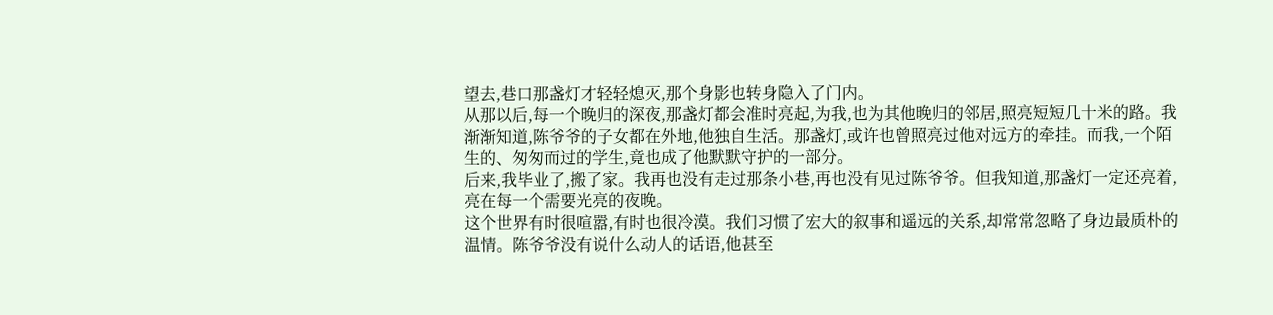望去,巷口那盏灯才轻轻熄灭,那个身影也转身隐入了门内。
从那以后,每一个晚归的深夜,那盏灯都会准时亮起,为我,也为其他晚归的邻居,照亮短短几十米的路。我渐渐知道,陈爷爷的子女都在外地,他独自生活。那盏灯,或许也曾照亮过他对远方的牵挂。而我,一个陌生的、匆匆而过的学生,竟也成了他默默守护的一部分。
后来,我毕业了,搬了家。我再也没有走过那条小巷,再也没有见过陈爷爷。但我知道,那盏灯一定还亮着,亮在每一个需要光亮的夜晚。
这个世界有时很喧嚣,有时也很冷漠。我们习惯了宏大的叙事和遥远的关系,却常常忽略了身边最质朴的温情。陈爷爷没有说什么动人的话语,他甚至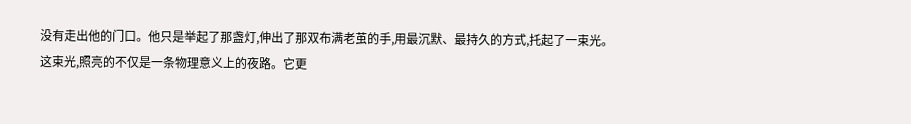没有走出他的门口。他只是举起了那盏灯,伸出了那双布满老茧的手,用最沉默、最持久的方式,托起了一束光。
这束光,照亮的不仅是一条物理意义上的夜路。它更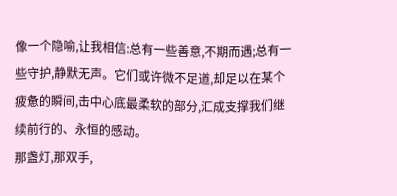像一个隐喻,让我相信:总有一些善意,不期而遇;总有一些守护,静默无声。它们或许微不足道,却足以在某个疲惫的瞬间,击中心底最柔软的部分,汇成支撑我们继续前行的、永恒的感动。
那盏灯,那双手,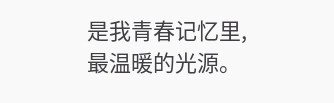是我青春记忆里,最温暖的光源。